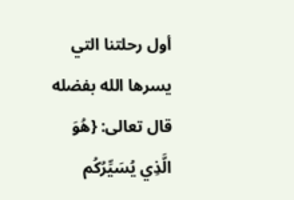أول رحلتنا التي يسرها الله بفضله قال تعالى: {هُوَ الَّذِي يُسَيِّرُكُم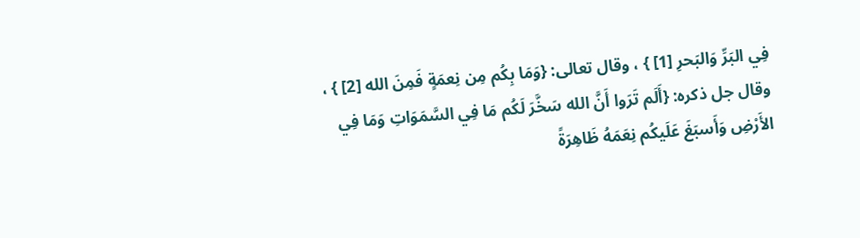فِي البَرِّ وَالبَحرِ [1] } ، وقال تعالى: {وَمَا بِكُم مِن نِعمَةٍ فَمِنَ الله [2] } ، وقال جل ذكره: {أَلَم تَرَوا أَنَّ الله سَخَّرَ لَكُم مَا فِي السَّمَوَاتِ وَمَا فِي الأَرْضِ وَأَسبَغَ عَلَيكُم نِعَمَهُ ظَاهِرَةً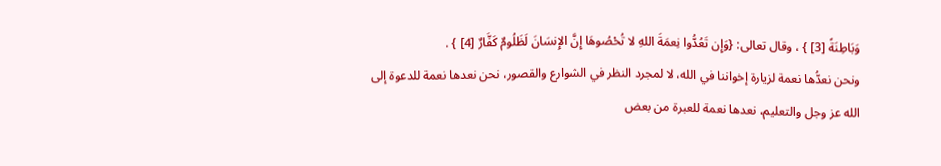وَبَاطِنَةً [3] } ، وقال تعالى: {وَإِن تَعُدُّوا نِعمَةَ اللهِ لا تُحْصُوهَا إِنَّ الإِنسَانَ لَظَلُومٌ كَفَّارٌ [4] } .
ونحن نعدُّها نعمة لزيارة إخواننا في الله، لا لمجرد النظر في الشوارع والقصور، نحن نعدها نعمة للدعوة إلى الله عز وجل والتعليم، نعدها نعمة للعبرة من بعض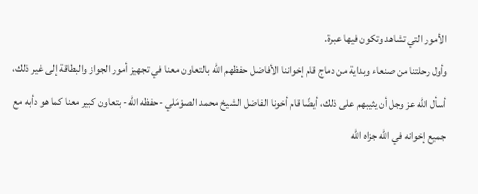الأمور التي تشاهد وتكون فيها عبرة.
وأول رحلتنا من صنعاء وبداية من دماج قام إخواننا الأفاضل حفظهم الله بالتعاون معنا في تجهيز أمور الجواز والبطاقة إلى غير ذلك، أسأل الله عز وجل أن يثيبهم على ذلك، أيضًا قام أخونا الفاضل الشيخ محمد الصوْمَلي -حفظه الله- بتعاون كبير معنا كما هو دأبه مع جميع إخوانه في الله جزاه الله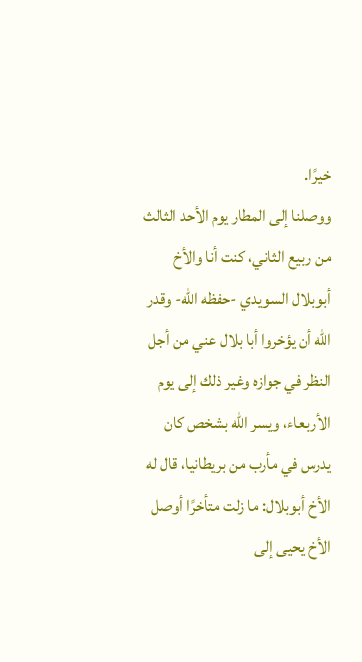خيرًا.
ووصلنا إلى المطار يوم الأحد الثالث من ربيع الثاني، كنت أنا والأخ أبوبلال السويدي -حفظه الله- وقدر الله أن يؤخروا أبا بلال عني من أجل النظر في جوازه وغير ذلك إلى يوم الأربعاء، ويسر الله بشخص كان يدرس في مأرب من بريطانيا، قال له الأخ أبوبلال: ما زلت متأخرًا أوصل الأخ يحيى إلى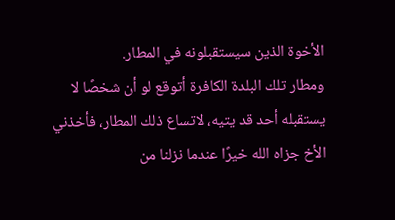الأخوة الذين سيستقبلونه في المطار.
ومطار تلك البلدة الكافرة أتوقع لو أن شخصًا لا يستقبله أحد قد يتيه، لاتساع ذلك المطار، فأخذني الأخ جزاه الله خيرًا عندما نزلنا من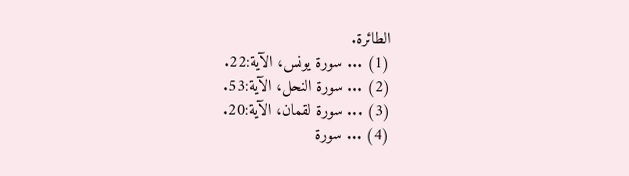الطائرة.
(1) ... سورة يونس، الآية:22.
(2) ... سورة النحل، الآية:53.
(3) ... سورة لقمان، الآية:20.
(4) ... سورة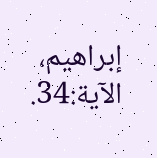إبراهيم، الآية:34.